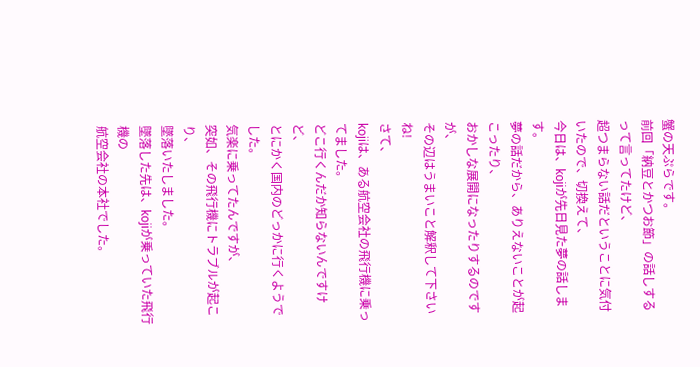蟹の天ぷらです。
前回「納豆とかつお節」の話しするって言ってたけど、
超つまらない話だということに気付いたので、切換えて、
今日は、kojiが先日見た夢の話します。
夢の話だから、ありえないことが起こったり、
おかしな展開になったりするのですが、
その辺はうまいこと解釈して下さいね!
さて、
kojiは、ある航空会社の飛行機に乗ってました。
どこ行くんだか知らないんですけど、
とにかく国内のどっかに行くようでした。
気楽に乗ってたんですが、
突如、その飛行機にトラブルが起こり、
墜落いたしました。
墜落した先は、kojiが乗っていた飛行機の
航空会社の本社でした。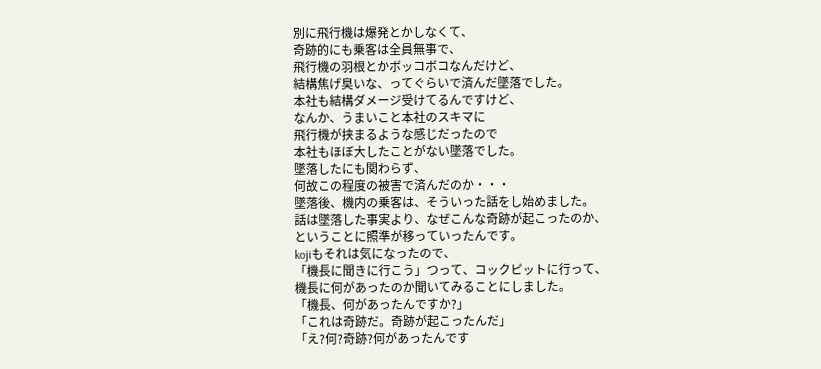別に飛行機は爆発とかしなくて、
奇跡的にも乗客は全員無事で、
飛行機の羽根とかボッコボコなんだけど、
結構焦げ臭いな、ってぐらいで済んだ墜落でした。
本社も結構ダメージ受けてるんですけど、
なんか、うまいこと本社のスキマに
飛行機が挟まるような感じだったので
本社もほぼ大したことがない墜落でした。
墜落したにも関わらず、
何故この程度の被害で済んだのか・・・
墜落後、機内の乗客は、そういった話をし始めました。
話は墜落した事実より、なぜこんな奇跡が起こったのか、
ということに照準が移っていったんです。
kojiもそれは気になったので、
「機長に聞きに行こう」つって、コックピットに行って、
機長に何があったのか聞いてみることにしました。
「機長、何があったんですか?」
「これは奇跡だ。奇跡が起こったんだ」
「え?何?奇跡?何があったんです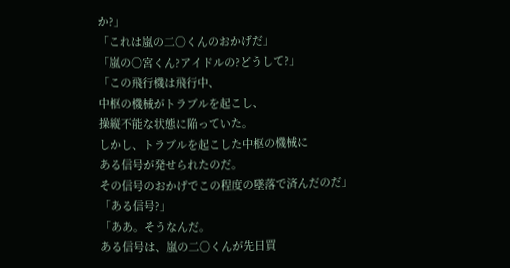か?」
「これは嵐の二○くんのおかげだ」
「嵐の○宮くん?アイドルの?どうして?」
「この飛行機は飛行中、
中枢の機械がトラブルを起こし、
操縦不能な状態に陥っていた。
しかし、トラブルを起こした中枢の機械に
ある信号が発せられたのだ。
その信号のおかげでこの程度の墜落で済んだのだ」
「ある信号?」
「ああ。そうなんだ。
ある信号は、嵐の二○くんが先日買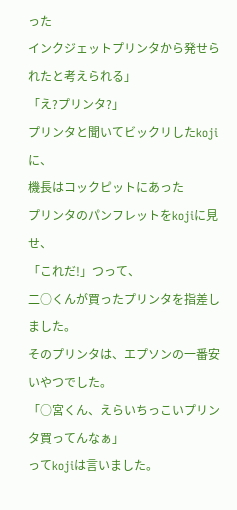った
インクジェットプリンタから発せられたと考えられる」
「え?プリンタ?」
プリンタと聞いてビックリしたkojiに、
機長はコックピットにあった
プリンタのパンフレットをkojiに見せ、
「これだ!」つって、
二○くんが買ったプリンタを指差しました。
そのプリンタは、エプソンの一番安いやつでした。
「○宮くん、えらいちっこいプリンタ買ってんなぁ」
ってkojiは言いました。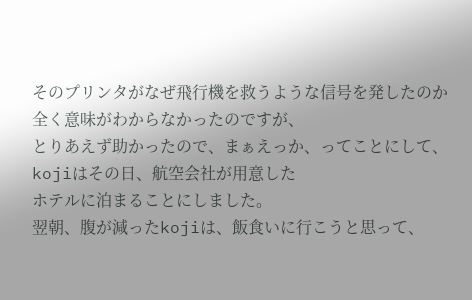そのプリンタがなぜ飛行機を救うような信号を発したのか
全く意味がわからなかったのですが、
とりあえず助かったので、まぁえっか、ってことにして、
kojiはその日、航空会社が用意した
ホテルに泊まることにしました。
翌朝、腹が減ったkojiは、飯食いに行こうと思って、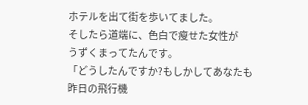ホテルを出て街を歩いてました。
そしたら道端に、色白で瘦せた女性が
うずくまってたんです。
「どうしたんですか?もしかしてあなたも
昨日の飛行機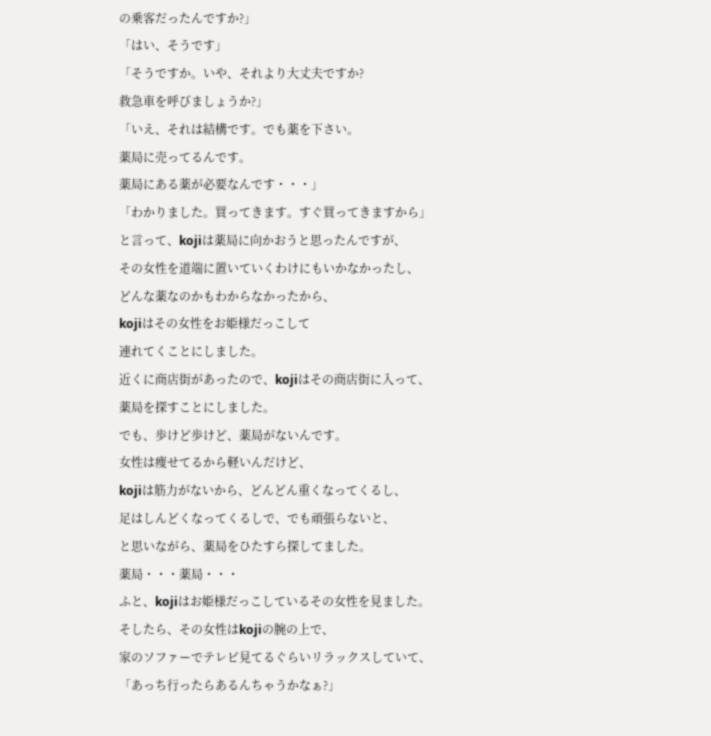の乗客だったんですか?」
「はい、そうです」
「そうですか。いや、それより大丈夫ですか?
救急車を呼びましょうか?」
「いえ、それは結構です。でも薬を下さい。
薬局に売ってるんです。
薬局にある薬が必要なんです・・・」
「わかりました。買ってきます。すぐ買ってきますから」
と言って、kojiは薬局に向かおうと思ったんですが、
その女性を道端に置いていくわけにもいかなかったし、
どんな薬なのかもわからなかったから、
kojiはその女性をお姫様だっこして
連れてくことにしました。
近くに商店街があったので、kojiはその商店街に入って、
薬局を探すことにしました。
でも、歩けど歩けど、薬局がないんです。
女性は痩せてるから軽いんだけど、
kojiは筋力がないから、どんどん重くなってくるし、
足はしんどくなってくるしで、でも頑張らないと、
と思いながら、薬局をひたすら探してました。
薬局・・・薬局・・・
ふと、kojiはお姫様だっこしているその女性を見ました。
そしたら、その女性はkojiの腕の上で、
家のソファーでテレビ見てるぐらいリラックスしていて、
「あっち行ったらあるんちゃうかなぁ?」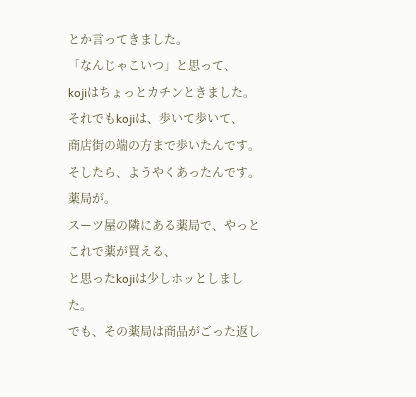とか言ってきました。
「なんじゃこいつ」と思って、
kojiはちょっとカチンときました。
それでもkojiは、歩いて歩いて、
商店街の端の方まで歩いたんです。
そしたら、ようやくあったんです。薬局が。
スーツ屋の隣にある薬局で、やっとこれで薬が買える、
と思ったkojiは少しホッとしました。
でも、その薬局は商品がごった返し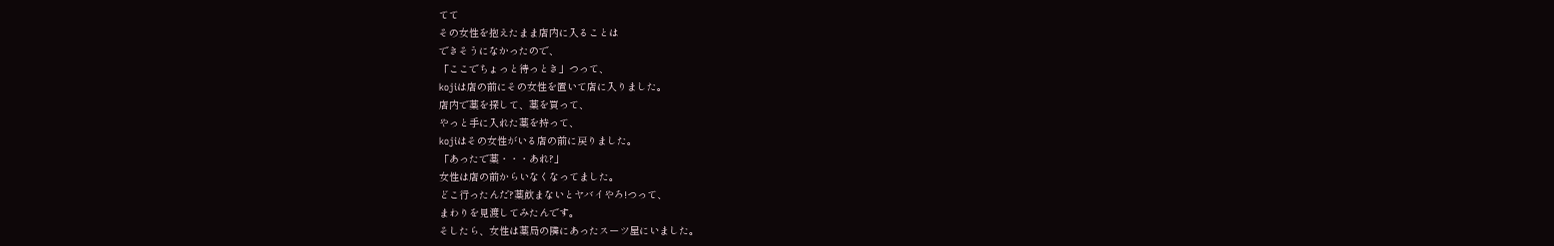てて
その女性を抱えたまま店内に入ることは
できそうになかったので、
「ここでちょっと待っとき」つって、
kojiは店の前にその女性を置いて店に入りました。
店内で薬を探して、薬を買って、
やっと手に入れた薬を持って、
kojiはその女性がいる店の前に戻りました。
「あったで薬・・・あれ?」
女性は店の前からいなくなってました。
どこ行ったんだ?薬飲まないとヤバイやろ!つって、
まわりを見渡してみたんです。
そしたら、女性は薬局の隣にあったスーツ屋にいました。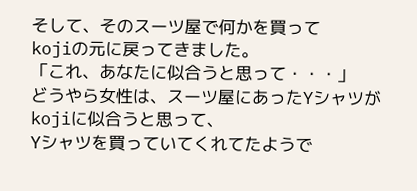そして、そのスーツ屋で何かを買って
kojiの元に戻ってきました。
「これ、あなたに似合うと思って・・・」
どうやら女性は、スーツ屋にあったYシャツが
kojiに似合うと思って、
Yシャツを買っていてくれてたようで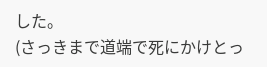した。
(さっきまで道端で死にかけとっ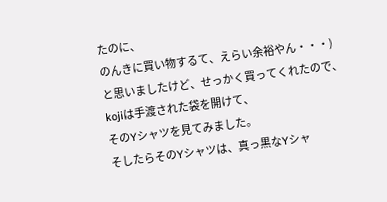たのに、
のんきに買い物するて、えらい余裕やん・・・)
と思いましたけど、せっかく買ってくれたので、
kojiは手渡された袋を開けて、
そのYシャツを見てみました。
そしたらそのYシャツは、真っ黒なYシャ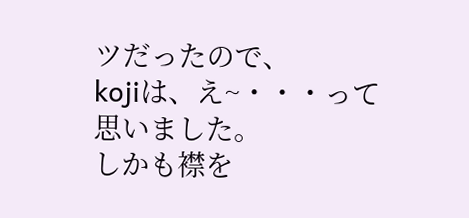ツだったので、
kojiは、え~・・・って思いました。
しかも襟を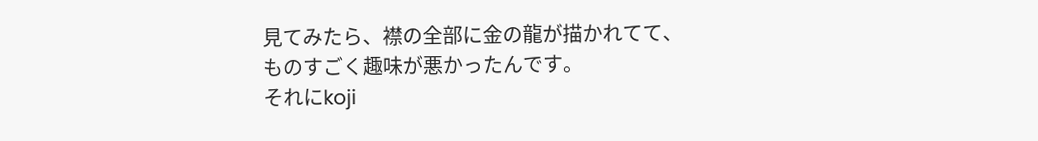見てみたら、襟の全部に金の龍が描かれてて、
ものすごく趣味が悪かったんです。
それにkoji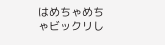はめちゃめちゃビックリし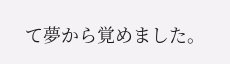て夢から覚めました。